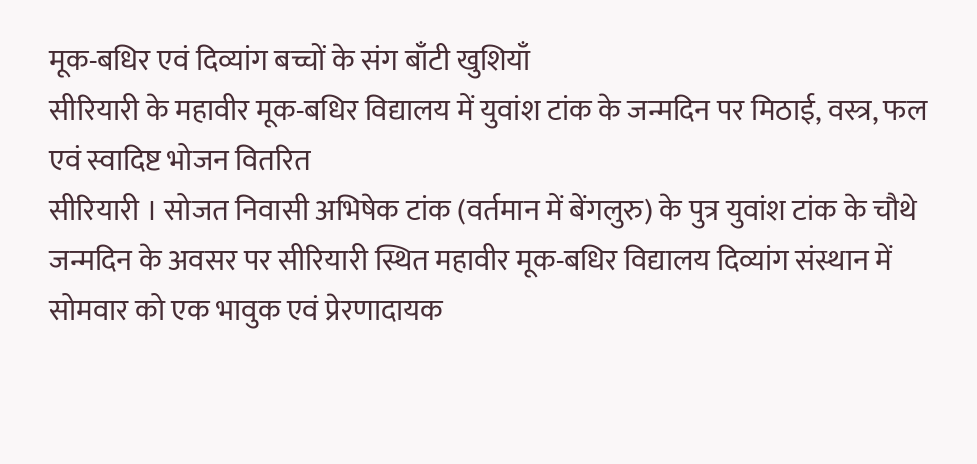मूक-बधिर एवं दिव्यांग बच्चों के संग बाँटी खुशियाँ
सीरियारी के महावीर मूक-बधिर विद्यालय में युवांश टांक के जन्मदिन पर मिठाई, वस्त्र, फल एवं स्वादिष्ट भोजन वितरित
सीरियारी । सोजत निवासी अभिषेक टांक (वर्तमान में बेंगलुरु) के पुत्र युवांश टांक के चौथे जन्मदिन के अवसर पर सीरियारी स्थित महावीर मूक-बधिर विद्यालय दिव्यांग संस्थान में सोमवार को एक भावुक एवं प्रेरणादायक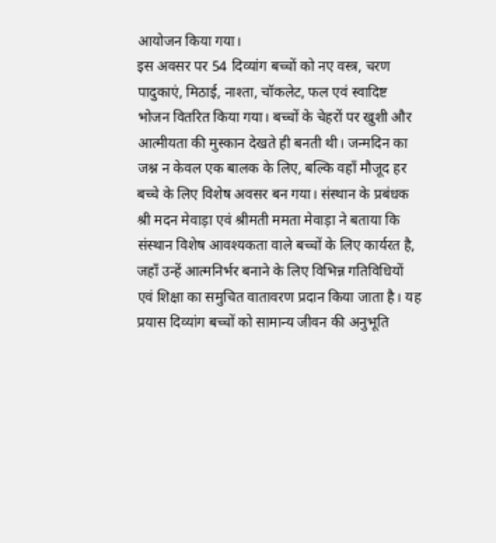आयोजन किया गया।
इस अवसर पर 54 दिव्यांग बच्चों को नए वस्त्र, चरण पादुकाएं, मिठाई, नाश्ता, चॉकलेट, फल एवं स्वादिष्ट भोजन वितरित किया गया। बच्चों के चेहरों पर खुशी और आत्मीयता की मुस्कान देखते ही बनती थी। जन्मदिन का जश्न न केवल एक बालक के लिए, बल्कि वहाँ मौजूद हर बच्चे के लिए विशेष अवसर बन गया। संस्थान के प्रबंधक श्री मदन मेवाड़ा एवं श्रीमती ममता मेवाड़ा ने बताया कि संस्थान विशेष आवश्यकता वाले बच्चों के लिए कार्यरत है, जहाँ उन्हें आत्मनिर्भर बनाने के लिए विभिन्न गतिविधियों एवं शिक्षा का समुचित वातावरण प्रदान किया जाता है। यह प्रयास दिव्यांग बच्चों को सामान्य जीवन की अनुभूति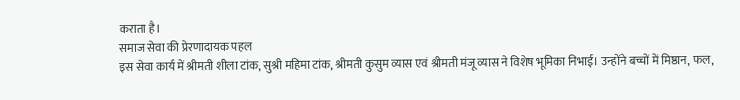कराता है।
समाज सेवा की प्रेरणादायक पहल
इस सेवा कार्य में श्रीमती शीला टांक, सुश्री महिमा टांक, श्रीमती कुसुम व्यास एवं श्रीमती मंजू व्यास ने विशेष भूमिका निभाई। उन्होंने बच्चों में मिष्ठान, फल,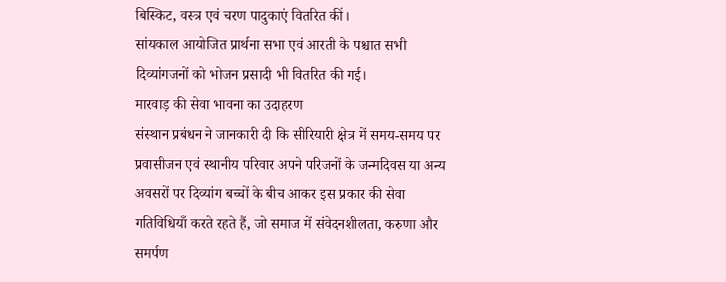बिस्किट, वस्त्र एवं चरण पादुकाएं वितरित कीं।
सांयकाल आयोजित प्रार्थना सभा एवं आरती के पश्चात सभी दिव्यांगजनों को भोजन प्रसादी भी वितरित की गई।
मारवाड़ की सेवा भावना का उदाहरण
संस्थान प्रबंधन ने जानकारी दी कि सीरियारी क्षेत्र में समय-समय पर प्रवासीजन एवं स्थानीय परिवार अपने परिजनों के जन्मदिवस या अन्य अवसरों पर दिव्यांग बच्चों के बीच आकर इस प्रकार की सेवा गतिविधियाँ करते रहते हैं, जो समाज में संवेदनशीलता, करुणा और समर्पण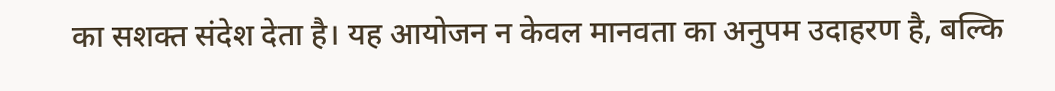का सशक्त संदेश देता है। यह आयोजन न केवल मानवता का अनुपम उदाहरण है, बल्कि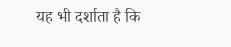यह भी दर्शाता है कि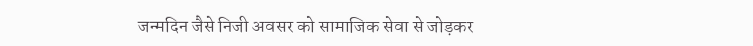जन्मदिन जैसे निजी अवसर को सामाजिक सेवा से जोड़कर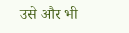उसे और भी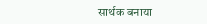सार्थक बनाया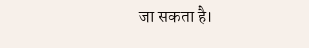जा सकता है।